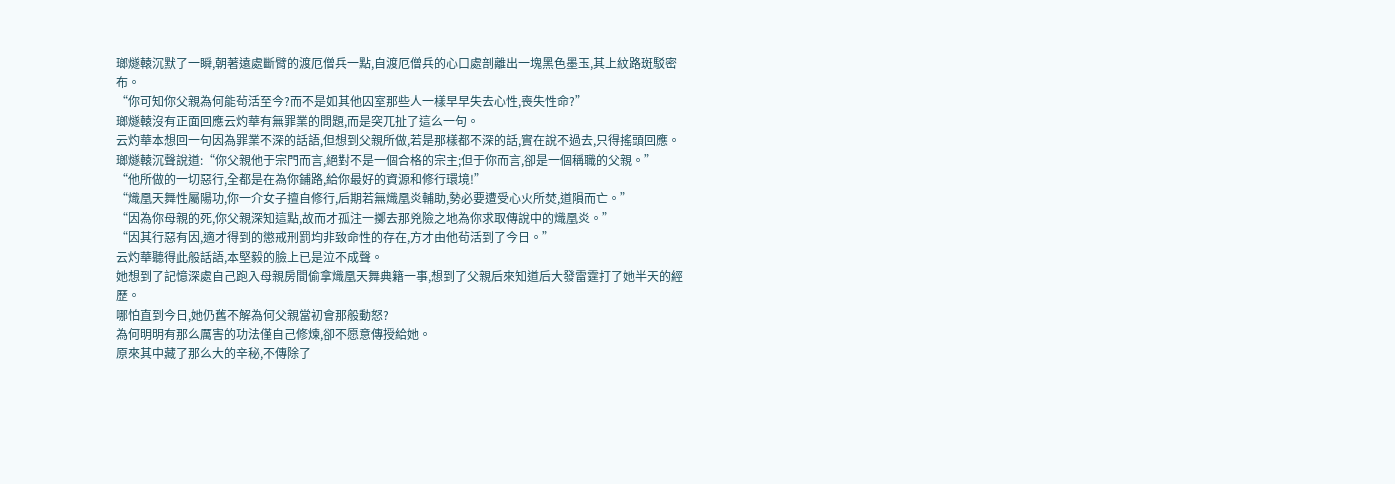瑯燧轅沉默了一瞬,朝著遠處斷臂的渡厄僧兵一點,自渡厄僧兵的心口處剖離出一塊黑色墨玉,其上紋路斑駁密布。
“你可知你父親為何能茍活至今?而不是如其他囚室那些人一樣早早失去心性,喪失性命?”
瑯燧轅沒有正面回應云灼華有無罪業的問題,而是突兀扯了這么一句。
云灼華本想回一句因為罪業不深的話語,但想到父親所做,若是那樣都不深的話,實在說不過去,只得搖頭回應。
瑯燧轅沉聲說道:“你父親他于宗門而言,絕對不是一個合格的宗主;但于你而言,卻是一個稱職的父親。”
“他所做的一切惡行,全都是在為你鋪路,給你最好的資源和修行環境!”
“熾凰天舞性屬陽功,你一介女子擅自修行,后期若無熾凰炎輔助,勢必要遭受心火所焚,道隕而亡。”
“因為你母親的死,你父親深知這點,故而才孤注一擲去那兇險之地為你求取傳說中的熾凰炎。”
“因其行惡有因,適才得到的懲戒刑罰均非致命性的存在,方才由他茍活到了今日。”
云灼華聽得此般話語,本堅毅的臉上已是泣不成聲。
她想到了記憶深處自己跑入母親房間偷拿熾凰天舞典籍一事,想到了父親后來知道后大發雷霆打了她半天的經歷。
哪怕直到今日,她仍舊不解為何父親當初會那般動怒?
為何明明有那么厲害的功法僅自己修煉,卻不愿意傳授給她。
原來其中藏了那么大的辛秘,不傳除了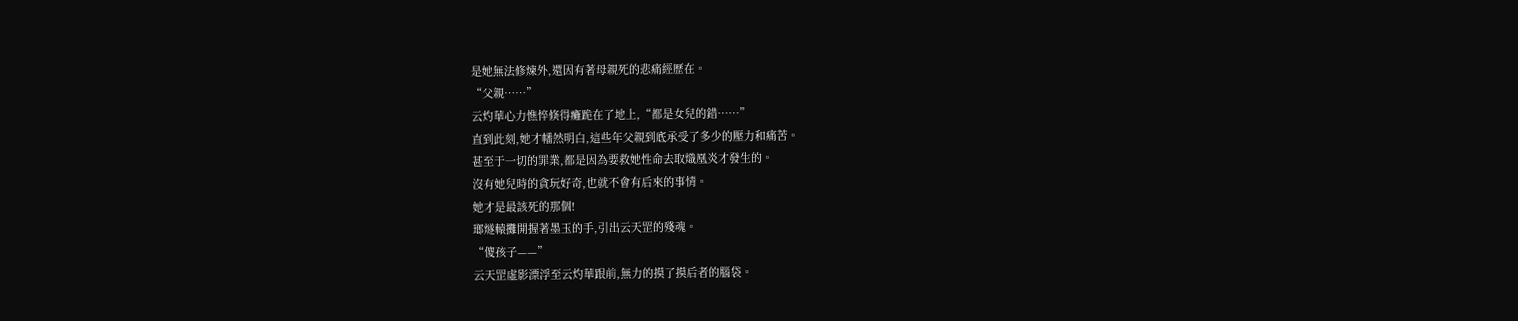是她無法修煉外,還因有著母親死的悲痛經歷在。
“父親……”
云灼華心力憔悴倏得癱跪在了地上,“都是女兒的錯……”
直到此刻,她才幡然明白,這些年父親到底承受了多少的壓力和痛苦。
甚至于一切的罪業,都是因為要救她性命去取熾凰炎才發生的。
沒有她兒時的貪玩好奇,也就不會有后來的事情。
她才是最該死的那個!
瑯燧轅攤開握著墨玉的手,引出云天罡的殘魂。
“傻孩子——”
云天罡虛影漂浮至云灼華跟前,無力的摸了摸后者的腦袋。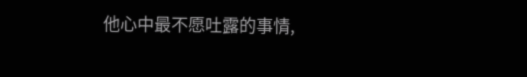他心中最不愿吐露的事情,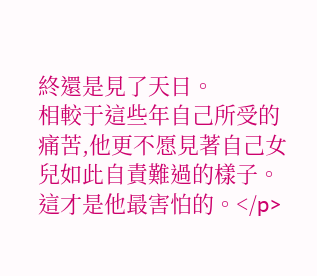終還是見了天日。
相較于這些年自己所受的痛苦,他更不愿見著自己女兒如此自責難過的樣子。
這才是他最害怕的。</p>